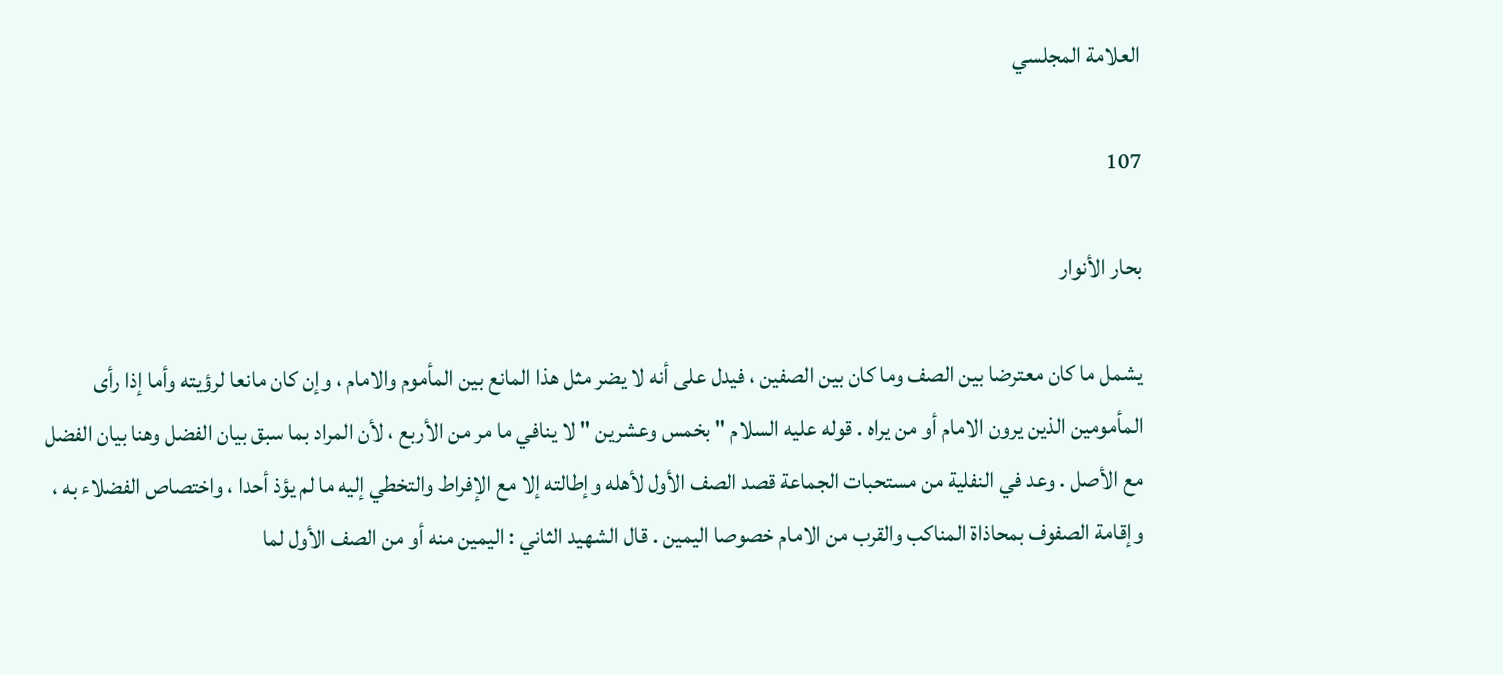العلامة المجلسي

107

بحار الأنوار

يشمل ما كان معترضا بين الصف وما كان بين الصفين ، فيدل على أنه لا يضر مثل هذا المانع بين المأموم والامام ، وإن كان مانعا لرؤيته وأما إذا رأى المأمومين الذين يرون الامام أو من يراه . قوله عليه السلام " بخمس وعشرين " لا ينافي ما مر من الأربع ، لأن المراد بما سبق بيان الفضل وهنا بيان الفضل مع الأصل . وعد في النفلية من مستحبات الجماعة قصد الصف الأول لأهله وإطالته إلا مع الإفراط والتخطي إليه ما لم يؤذ أحدا ، واختصاص الفضلاء به ، وإقامة الصفوف بمحاذاة المناكب والقرب من الامام خصوصا اليمين . قال الشهيد الثاني : اليمين منه أو من الصف الأول لما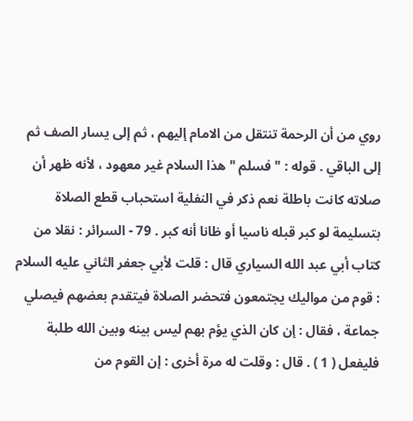روي من أن الرحمة تنتقل من الامام إليهم ، ثم إلى يسار الصف ثم إلى الباقي . قوله : " فسلم " هذا السلام غير معهود ، لأنه ظهر أن صلاته كانت باطلة نعم ذكر في النفلية استحباب قطع الصلاة بتسليمة لو كبر قبله ناسيا أو ظانا أنه كبر . 79 - السرائر : نقلا من كتاب أبي عبد الله السياري قال : قلت لأبي جعفر الثاني عليه السلام : قوم من مواليك يجتمعون فتحضر الصلاة فيتقدم بعضهم فيصلي جماعة ، فقال : إن كان الذي يؤم بهم ليس بينه وبين الله طلبة فليفعل ( 1 ) . قال : وقلت له مرة أخرى : إن القوم من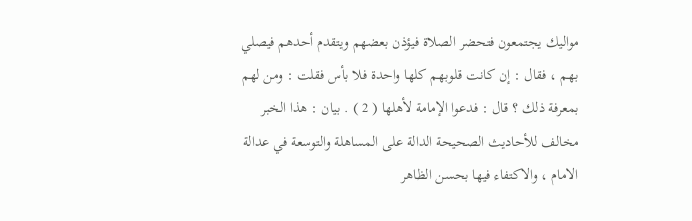مواليك يجتمعون فتحضر الصلاة فيؤذن بعضهم ويتقدم أحدهم فيصلي بهم ، فقال : إن كانت قلوبهم كلها واحدة فلا بأس فقلت : ومن لهم بمعرفة ذلك ؟ قال : فدعوا الإمامة لأهلها ( 2 ) . بيان : هذا الخبر مخالف للأحاديث الصحيحة الدالة على المساهلة والتوسعة في عدالة الامام ، والاكتفاء فيها بحسن الظاهر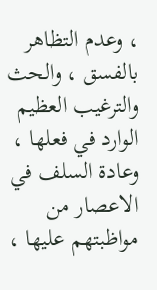، وعدم التظاهر بالفسق ، والحث والترغيب العظيم الوارد في فعلها ، وعادة السلف في الاعصار من مواظبتهم عليها ،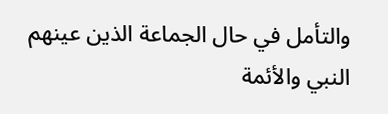والتأمل في حال الجماعة الذين عينهم النبي والأئمة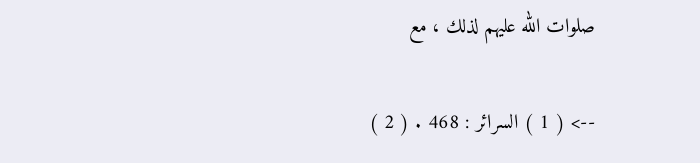صلوات الله عليهم لذلك ، مع

--> ( 1 ) السرائر : 468 . ( 2 )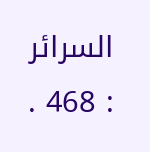السرائر : 468 .